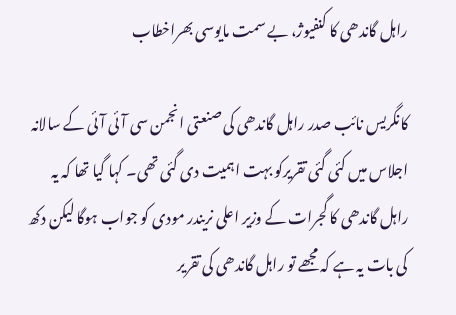راہل گاندھی کا کنفیوژ، بے سمت مایوسی بھراخطاب

کانگریس نائب صدر راہل گاندھی کی صنعتی انجمن سی آئی آئی کے سالانہ اجلاس میں کئی گئی تقریرکو بہت اہمیت دی گئی تھی۔ کہا گیا تھا کہ یہ راہل گاندھی کا گجرات کے وزیر اعلی نریندر مودی کو جواب ہوگا لیکن دکھ کی بات یہ ہے کہ مجھے تو راہل گاندھی کی تقریر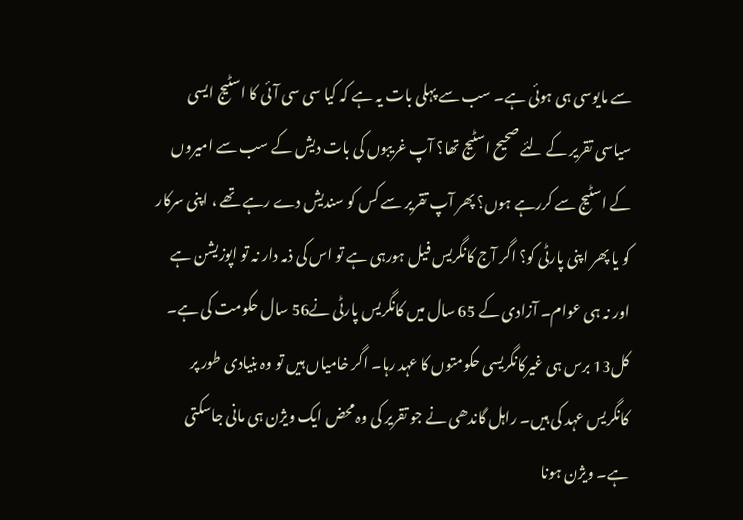سے مایوسی ہی ہوئی ہے۔ سب سے پہلی بات یہ ہے کہ کیا سی سی آئی کا اسٹیج ایسی سیاسی تقریر کے لئے صحیح اسٹیج تھا؟ آپ غریبوں کی بات دیش کے سب سے امیروں کے اسٹیج سے کررہے ہوں؟ پھر آپ تقریر سے کس کو سندیش دے رہے تھے ، اپنی سرکار کو یا پھر اپنی پارٹی کو؟ اگر آج کانگریس فیل ہورہی ہے تو اس کی ذمہ دار نہ تو اپوزیشن ہے اور نہ ہی عوام۔ آزادی کے 65 سال میں کانگریس پارٹی نے56 سال حکومت کی ہے۔ کل13 برس ہی غیرکانگریسی حکومتوں کا عہد رہا۔ اگر خامیاں ہیں تو وہ بنیادی طور پر کانگریس عہد کی ہیں۔ راہل گاندھی نے جو تقریر کی وہ محض ایک ویژن ہی مانی جاسکتی ہے۔ ویژن ہونا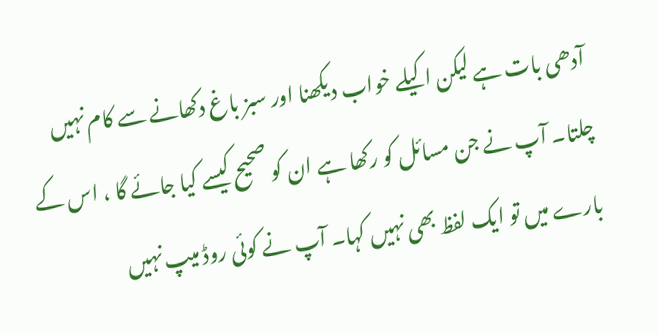آدھی بات ہے لیکن اکیلے خواب دیکھنا اور سبز باغ دکھانے سے کام نہیں چلتا۔ آپ نے جن مسائل کو رکھا ہے ان کو صحیح کیسے کیا جائے گا ، اس کے بارے میں تو ایک لفظ بھی نہیں کہا۔ آپ نے کوئی روڈ میپ نہیں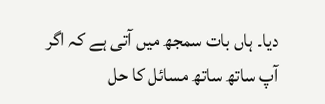دیا۔ ہاں بات سمجھ میں آتی ہے کہ اگر آپ ساتھ ساتھ مسائل کا حل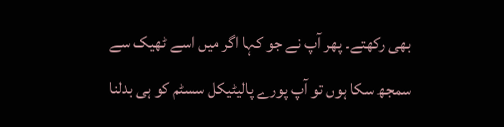بھی رکھتے۔ پھر آپ نے جو کہا اگر میں اسے ٹھیک سے سمجھ سکا ہوں تو آپ پورے پالیٹیکل سسٹم کو ہی بدلنا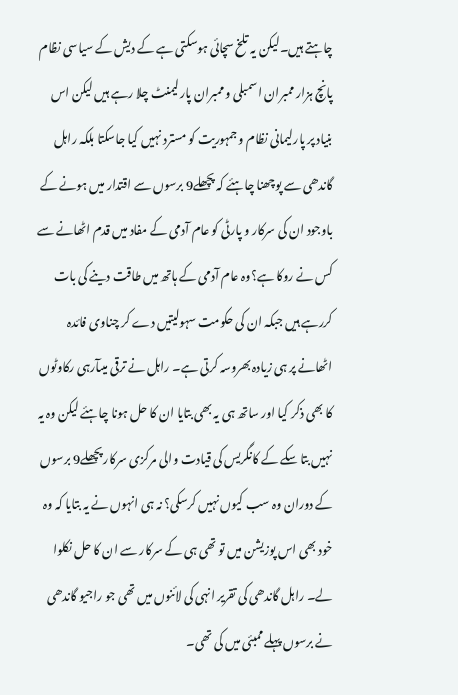چاہتے ہیں۔لیکن یہ تلخ سچائی ہوسکتی ہے کے دیش کے سیاسی نظام پانچ ہزار ممبران اسمبلی و ممبران پارلیمنٹ چلا رہے ہیں لیکن اس بنیاد پر پارلیمانی نظام و جمہوریت کو مسترد نہیں کیا جاسکتا بلکہ راہل گاندھی سے پوچھنا چاہئے کہ پچھلے9 برسوں سے اقتدار میں ہونے کے باوجود ان کی سرکار و پارٹی کو عام آدمی کے مفاد میں قدم اٹھانے سے کس نے روکا ہے؟وہ عام آدمی کے ہاتھ میں طاقت دینے کی بات کررہے ہیں جبکہ ان کی حکومت سہولیتیں دے کر چناوی فائدہ اٹھانے پر ہی زیادہ بھروسہ کرتی ہے۔ راہل نے ترقی میںآرہی رکاوٹوں کا بھی ذکر کیا اور ساتھ ہی یہ بھی بتایا ان کا حل ہونا چاہئے لیکن وہ یہ نہیں بتا سکے کے کانگریس کی قیادت والی مرکزی سرکار پچھلے9 برسوں کے دوران وہ سب کیوں نہیں کرسکی؟ نہ ہی انہوں نے یہ بتایا کہ وہ خود بھی اس پوزیشن میں تو تھی ہی کے سرکار سے ان کا حل نکلوا لے۔ راہل گاندھی کی تقریر انہی کی لائنوں میں تھی جو راجیو گاندھی نے برسوں پہلے ممبئی میں کی تھی۔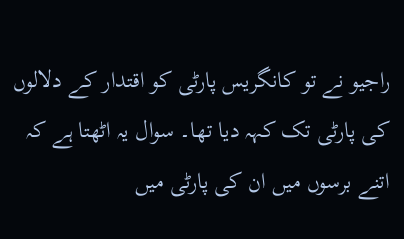راجیو نے تو کانگریس پارٹی کو اقتدار کے دلالوں کی پارٹی تک کہہ دیا تھا۔ سوال یہ اٹھتا ہے کہ اتنے برسوں میں ان کی پارٹی میں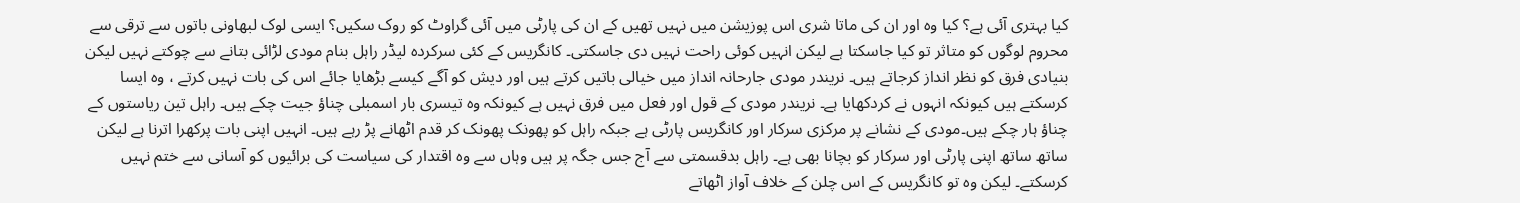کیا بہتری آئی ہے؟ کیا وہ اور ان کی ماتا شری اس پوزیشن میں نہیں تھیں کے ان کی پارٹی میں آئی گراوٹ کو روک سکیں؟ ایسی لوک لبھاونی باتوں سے ترقی سے محروم لوگوں کو متاثر تو کیا جاسکتا ہے لیکن انہیں کوئی راحت نہیں دی جاسکتی۔ کانگریس کے کئی سرکردہ لیڈر راہل بنام مودی لڑائی بتانے سے چوکتے نہیں لیکن بنیادی فرق کو نظر انداز کرجاتے ہیں۔ نریندر مودی جارحانہ انداز میں خیالی باتیں کرتے ہیں اور دیش کو آگے کیسے بڑھایا جائے اس کی بات نہیں کرتے ، وہ ایسا کرسکتے ہیں کیونکہ انہوں نے کردکھایا ہے۔ نریندر مودی کے قول اور فعل میں فرق نہیں ہے کیونکہ وہ تیسری بار اسمبلی چناؤ جیت چکے ہیں۔ راہل تین ریاستوں کے چناؤ ہار چکے ہیں۔مودی کے نشانے پر مرکزی سرکار اور کانگریس پارٹی ہے جبکہ راہل کو پھونک پھونک کر قدم اٹھانے پڑ رہے ہیں۔ انہیں اپنی بات پرکھرا اترنا ہے لیکن ساتھ ساتھ اپنی پارٹی اور سرکار کو بچانا بھی ہے۔ راہل بدقسمتی سے آج جس جگہ پر ہیں وہاں سے وہ اقتدار کی سیاست کی برائیوں کو آسانی سے ختم نہیں کرسکتے۔ لیکن وہ تو کانگریس کے اس چلن کے خلاف آواز اٹھاتے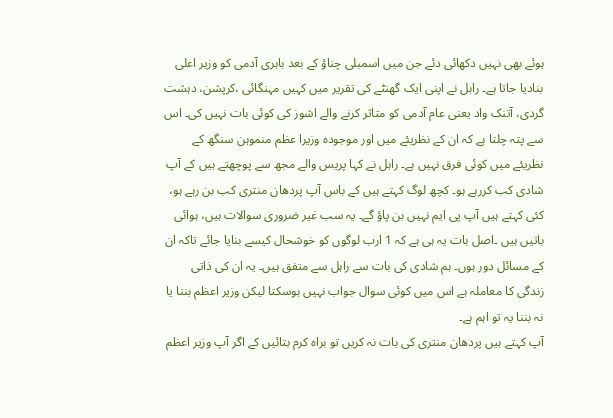ہوئے بھی نہیں دکھائی دئے جن میں اسمبلی چناؤ کے بعد باہری آدمی کو وزیر اعلی بنادیا جاتا ہے۔ راہل نے اپنی ایک گھنٹے کی تقریر میں کہیں مہنگائی ،کرپشن، دہشت گردی، آتنک واد یعنی عام آدمی کو متاثر کرنے والے اشوز کی کوئی بات نہیں کی۔ اس سے پتہ چلتا ہے کہ ان کے نظریئے میں اور موجودہ وزیرا عظم منموہن سنگھ کے نظریئے میں کوئی فرق نہیں ہے۔ راہل نے کہا پریس والے مجھ سے پوچھتے ہیں کے آپ شادی کب کررہے ہو۔ کچھ لوگ کہتے ہیں کے باس آپ پردھان منتری کب بن رہے ہو، کئی کہتے ہیں آپ پی ایم نہیں بن پاؤ گے۔ یہ سب غیر ضروری سوالات ہیں، ہوائی باتیں ہیں ۔اصل بات یہ ہی ہے کہ 1 ارب لوگوں کو خوشحال کیسے بنایا جائے تاکہ ان کے مسائل دور ہوں۔ ہم شادی کی بات سے راہل سے متفق ہیں۔ یہ ان کی ذاتی زندگی کا معاملہ ہے اس میں کوئی سوال جواب نہیں ہوسکتا لیکن وزیر اعظم بننا یا نہ بننا یہ تو اہم ہے۔
آپ کہتے ہیں پردھان منتری کی بات نہ کریں تو براہ کرم بتائیں کے اگر آپ وزیر اعظم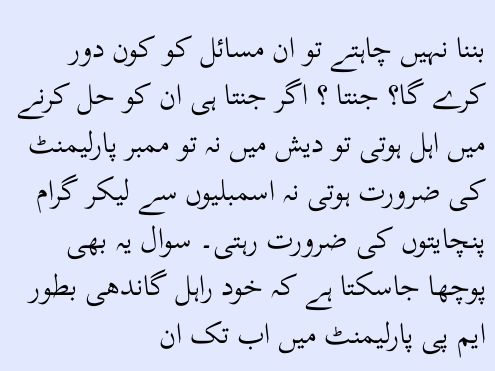بننا نہیں چاہتے تو ان مسائل کو کون دور کرے گا؟ جنتا ؟ اگر جنتا ہی ان کو حل کرنے میں اہل ہوتی تو دیش میں نہ تو ممبر پارلیمنٹ کی ضرورت ہوتی نہ اسمبلیوں سے لیکر گرام پنچایتوں کی ضرورت رہتی۔ سوال یہ بھی پوچھا جاسکتا ہے کہ خود راہل گاندھی بطور ایم پی پارلیمنٹ میں اب تک ان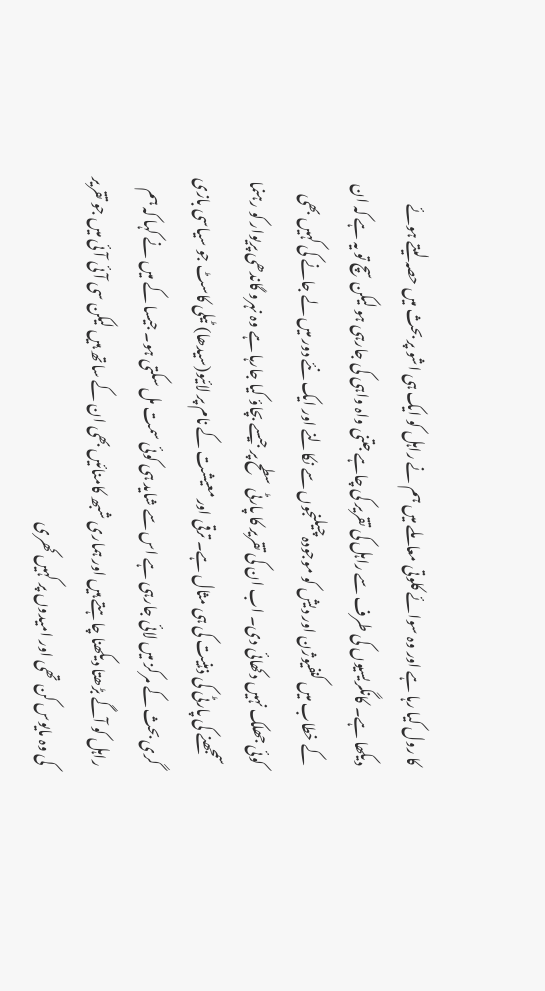کا رول کیا رہا ہے اور وہ سوائے کلوتی معاملے میں ہم نے راہل کو ایک ہی اشو پر بحث میں حصہ لیتے ہوئے دیکھا ہے۔ کانگریسیوں کی طرف سے راہل کی تقریر کی چاہے جتنی واہ واہی کی جارہی ہو لیکن سچ تو یہ ہے کہ ان کے خطاب میں کنفیوژن اور دیش کو موجودہ چیلنجوں سے نکالنے اور ایک نئے دور میں لے جانے کی کہیں بھی کوئی جھلک نہیں دکھائی دی۔ اب ان کی تقریر کا پارٹی سطح پر جیسے بچاؤ کیا جارہا ہے وہ نہرو گاندھی پریوار کو رہنما سمجھنے کی پارٹی کی ذہنیت کی ہی مثال ہے۔ ترقی اور معیشت کے نام پر لائیو(سیدھا) ٹیلی کاسٹ جو سیاسی بازی گری بحث کے مرکز میں لائی جارہی ہے اس سے شاید ہی کوئی سمت مل سکتی ہو۔ جیسا کے میں نے کہا کہ ہم راہل کو آگے بڑھتا دیکھنا چاہتے ہیں اور ہماری شبھ کامنائیں بھی ان کے ساتھ ہیں لیکن سی آئی آئی میں جو تقریر کی وہ مایوس کن تھی اور امیدوں پر کہیں کھری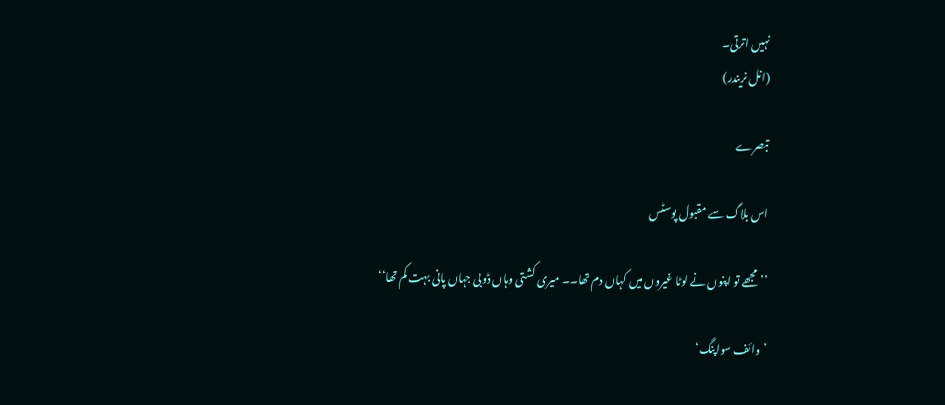نہیں اترتی۔
(انل نریندر)

تبصرے

اس بلاگ سے مقبول پوسٹس

’’مجھے تو اپنوں نے لوٹا غیروں میں کہاں دم تھا۔۔ میری کشتی وہاں ڈوبی جہاں پانی بہت کم تھا‘‘

’وائف سواپنگ‘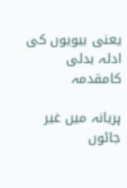یعنی بیویوں کی ادلہ بدلی کامقدمہ

ہریانہ میں غیر جاٹوں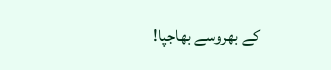کے بھروسے بھاجپا!